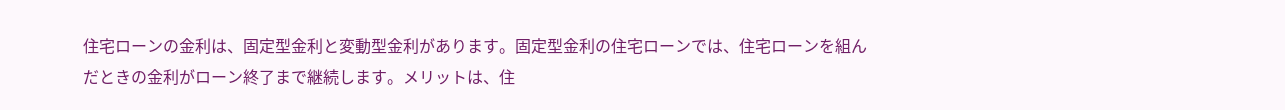住宅ローンの金利は、固定型金利と変動型金利があります。固定型金利の住宅ローンでは、住宅ローンを組んだときの金利がローン終了まで継続します。メリットは、住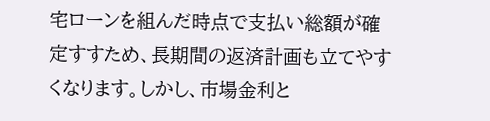宅ローンを組んだ時点で支払い総額が確定すすため、長期間の返済計画も立てやすくなります。しかし、市場金利と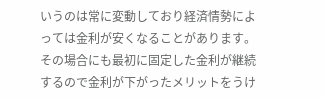いうのは常に変動しており経済情勢によっては金利が安くなることがあります。その場合にも最初に固定した金利が継続するので金利が下がったメリットをうけ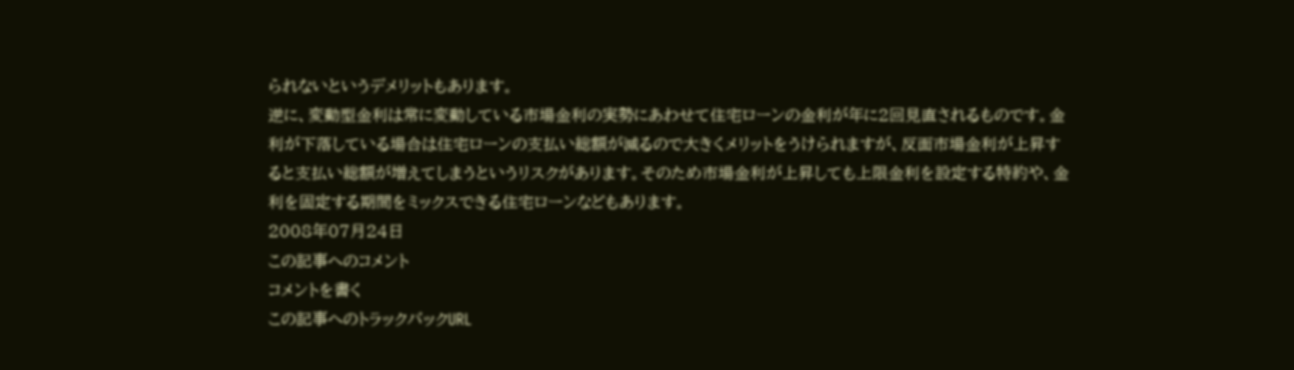られないというデメリットもあります。
逆に、変動型金利は常に変動している市場金利の実勢にあわせて住宅ローンの金利が年に2回見直されるものです。金利が下落している場合は住宅ローンの支払い総額が減るので大きくメリットをうけられますが、反面市場金利が上昇すると支払い総額が増えてしまうというリスクがあります。そのため市場金利が上昇しても上限金利を設定する特約や、金利を固定する期間をミックスできる住宅ローンなどもあります。
2008年07月24日
この記事へのコメント
コメントを書く
この記事へのトラックバックURL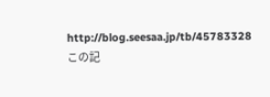http://blog.seesaa.jp/tb/45783328
この記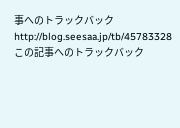事へのトラックバック
http://blog.seesaa.jp/tb/45783328
この記事へのトラックバック